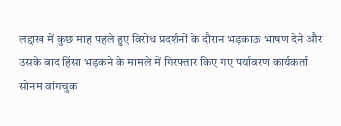लद्दाख में कुछ माह पहले हुए विरोध प्रदर्शनों के दौरान भड़काऊ भाषण देने और उसके बाद हिंसा भड़कने के मामले में गिरफ्तार किए गए पर्यावरण कार्यकर्ता सोनम वांगचुक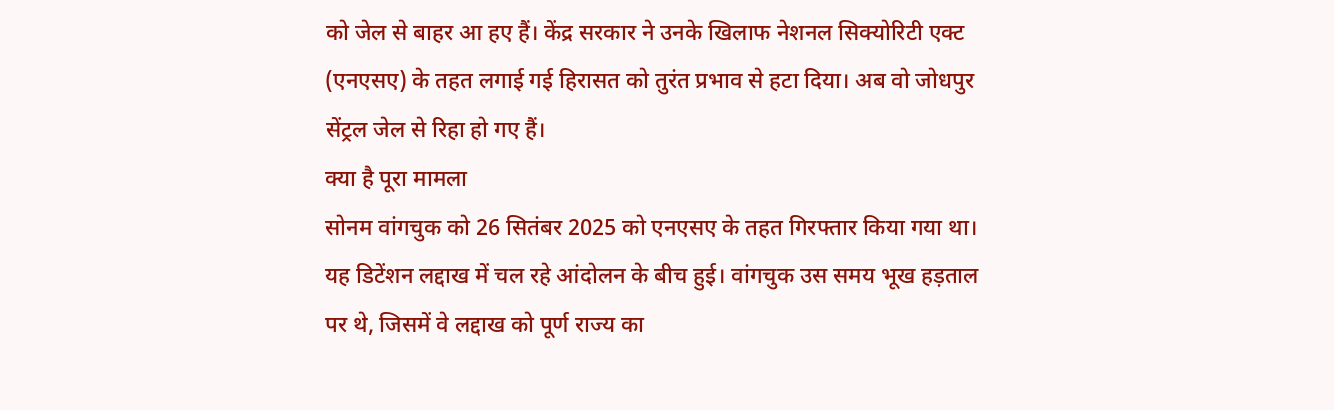को जेल से बाहर आ हए हैं। केंद्र सरकार ने उनके खिलाफ नेशनल सिक्योरिटी एक्ट (एनएसए) के तहत लगाई गई हिरासत को तुरंत प्रभाव से हटा दिया। अब वो जोधपुर सेंट्रल जेल से रिहा हो गए हैं।
क्या है पूरा मामला
सोनम वांगचुक को 26 सितंबर 2025 को एनएसए के तहत गिरफ्तार किया गया था। यह डिटेंशन लद्दाख में चल रहे आंदोलन के बीच हुई। वांगचुक उस समय भूख हड़ताल पर थे, जिसमें वे लद्दाख को पूर्ण राज्य का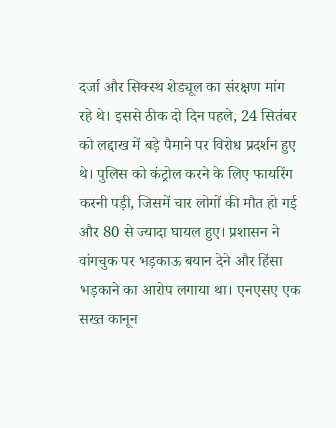दर्जा और सिक्स्थ शेड्यूल का संरक्षण मांग रहे थे। इससे ठीक दो दिन पहले, 24 सितंबर को लद्दाख में बड़े पैमाने पर विरोध प्रदर्शन हुए थे। पुलिस को कंट्रोल करने के लिए फायरिंग करनी पड़ी, जिसमें चार लोगों की मौत हो गई और 80 से ज्यादा घायल हुए। प्रशासन ने वांगचुक पर भड़काऊ बयान देने और हिंसा भड़काने का आरोप लगाया था। एनएसए एक सख्त कानून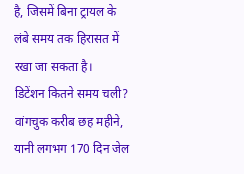है, जिसमें बिना ट्रायल के लंबे समय तक हिरासत में रखा जा सकता है।
डिटेंशन कितने समय चली?
वांगचुक करीब छह महीने, यानी लगभग 170 दिन जेल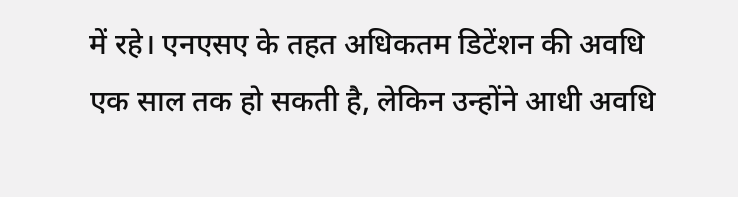में रहे। एनएसए के तहत अधिकतम डिटेंशन की अवधि एक साल तक हो सकती है, लेकिन उन्होंने आधी अवधि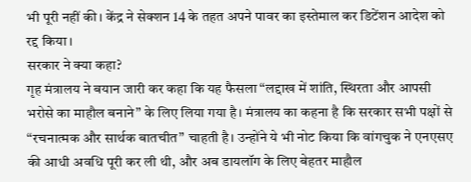भी पूरी नहीं की। केंद्र ने सेक्शन 14 के तहत अपने पावर का इस्तेमाल कर डिटेंशन आदेश को रद्द किया।
सरकार ने क्या कहा?
गृह मंत्रालय ने बयान जारी कर कहा कि यह फैसला “लद्दाख में शांति, स्थिरता और आपसी भरोसे का माहौल बनाने” के लिए लिया गया है। मंत्रालय का कहना है कि सरकार सभी पक्षों से “रचनात्मक और सार्थक बातचीत” चाहती है। उन्होंने ये भी नोट किया कि वांगचुक ने एनएसए की आधी अवधि पूरी कर ली थी, और अब डायलॉग के लिए बेहतर माहौल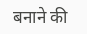बनाने की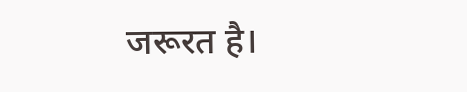जरूरत है।